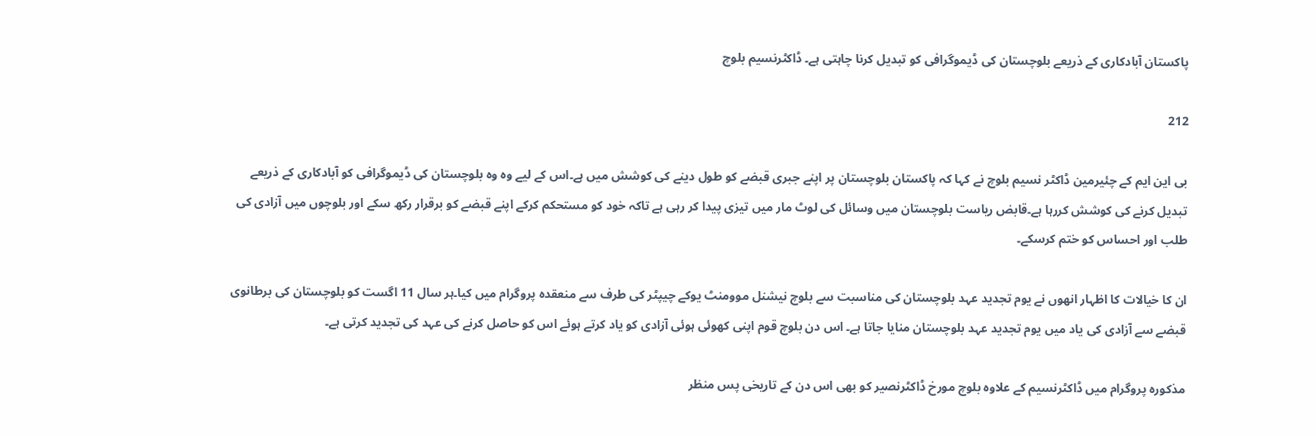پاکستان آبادکاری کے ذریعے بلوچستان کی ڈیموگرافی کو تبدیل کرنا چاہتی ہے۔ ڈاکٹرنسیم بلوچ

212

بی این ایم کے چئیرمین ڈاکٹر نسیم بلوچ نے کہا کہ پاکستان بلوچستان پر اپنے جبری قبضے کو طول دینے کی کوشش میں ہے۔اس کے لیے وہ وہ بلوچستان کی ڈیموگرافی کو آبادکاری کے ذریعے تبدیل کرنے کی کوشش کررہا ہے۔قابض ریاست بلوچستان میں وسائل کی لوٹ مار میں تیزی پیدا کر رہی ہے تاکہ خود کو مستحکم کرکے اپنے قبضے کو برقرار رکھ سکے اور بلوچوں میں آزادی کی طلب اور احساس کو ختم کرسکے۔

ان کا خیالات کا اظہار انھوں نے یوم تجدید عہد بلوچستان کی مناسبت سے بلوچ نیشنل موومنٹ یوکے چیپٹر کی طرف سے منعقدہ پروگرام میں کیا۔ہر سال 11 اگست کو بلوچستان کی برطانوی قبضے سے آزادی کی یاد میں یوم تجدید عہد بلوچستان منایا جاتا ہے۔ اس دن بلوچ قوم اپنی کھوئی ہوئی آزادی کو یاد کرتے ہوئے اس کو حاصل کرنے کی عہد کی تجدید کرتی ہے۔

مذکورہ پروگرام میں ڈاکٹرنسیم کے علاوہ بلوچ مورخ ڈاکٹرنصیر کو بھی اس دن کے تاریخی پس منظر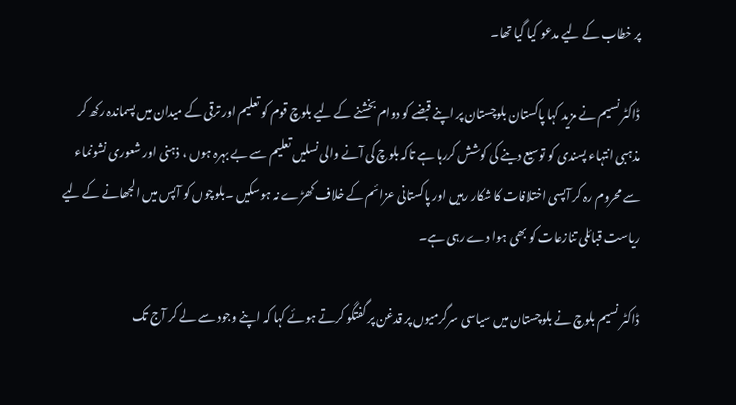پر خطاب کے لیے مدعو کیا گیا تھا۔

ڈاکٹر نسیم نے مزید کہا پاکستان بلوچستان پر اپنے قبضے کو دوام بخشنے کے لیے بلوچ قوم کو تعلیم اور ترقی کے میدان میں پسماندہ رکھ کر مذہبی انتہاء پسندی کو توسیع دینے کی کوشش کررہا ہے تاکہ بلوچ کی آنے والی نسلیں تعلیم سے بے بہرہ ہوں ، ذہنی اور شعوری نشونماء سے محروم رہ کر آپسی اختلافات کا شکار رہیں اور پاکستانی عزائم کے خلاف کھڑے نہ ہوسکیں ۔بلوچوں کو آپس میں الجھانے کے لیے ریاست قبائلی تنازعات کو بھی ہوا دے رہی ہے۔

ڈاکٹر نسیم بلوچ نے بلوچستان میں سیاسی سرگرمیوں پر قدغن پر گفتگو کرتے ہوئے کہا کہ اپنے وجود سے لے کر آج تک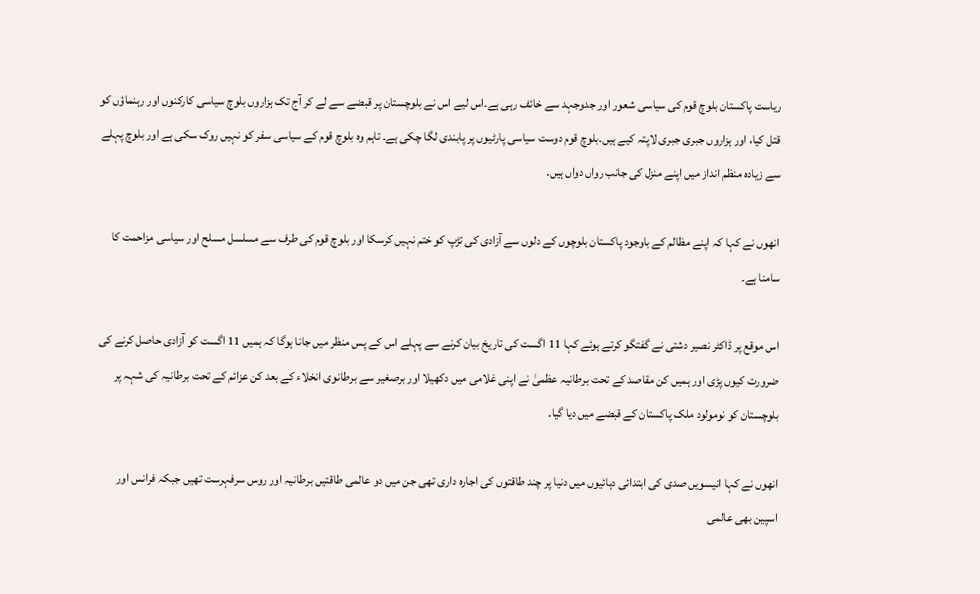ریاست پاکستان بلوچ قوم کی سیاسی شعور اور جدوجہد سے خائف رہی ہے۔اس لیے اس نے بلوچستان پر قبضے سے لے کر آج تک ہزاروں بلوچ سیاسی کارکنوں اور رہنماؤں کو قتل کیا، اور ہزاروں جبری جبری لاپتہ کیے ہیں۔بلوچ قوم دوست سیاسی پارٹیوں پر پابندی لگا چکی ہے۔ تاہم وہ بلوچ قوم کے سیاسی سفر کو نہیں روک سکی ہے اور بلوچ پہلے سے زیادہ منظم انداز میں اپنے منزل کی جانب رواں دواں ہیں۔

انھوں نے کہا کہ اپنے مظالم کے باوجود پاکستان بلوچوں کے دلوں سے آزادی کی تڑپ کو ختم نہیں کرسکا اور بلوچ قوم کی طرف سے مسلسل مسلح اور سیاسی مزاحمت کا سامنا ہے۔

اس موقع پر ڈاکٹر نصیر دشتی نے گفتگو کرتے ہوئے کہا 11 اگست کی تاریخ بیان کرنے سے پہلے اس کے پس منظر میں جانا ہوگا کہ ہمیں 11 اگست کو آزادی حاصل کرنے کی ضرورت کیوں پڑی اور ہمیں کن مقاصد کے تحت برطانیہ عظمیٰ نے اپنی غلامی میں دکھیلا اور برصغیر سے برطانوی انخلاء کے بعد کن عزائم کے تحت برطانیہ کی شہہ پر بلوچستان کو نومولود ملک پاکستان کے قبضے میں دیا گیا۔

انھوں نے کہا انیسویں صدی کی ابتدائی دہائیوں میں دنیا پر چند طاقتوں کی اجارہ داری تھی جن میں دو عالمی طاقتیں برطانیہ اور روس سرفہرست تھیں جبکہ فرانس اور اسپین بھی عالمی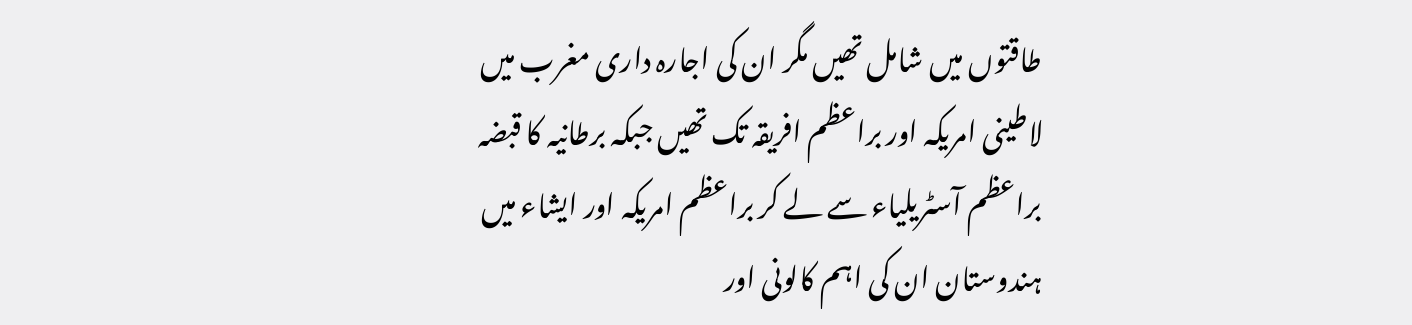طاقتوں میں شامل تھیں مگر ان کی اجارہ داری مغرب میں لاطینی امریکہ اور براعظم افریقہ تک تھیں جبکہ برطانیہ کا قبضہ براعظم آسٹریلیاء سے لے کر براعظم امریکہ اور ایشاء میں ہندوستان ان کی اہم کالونی اور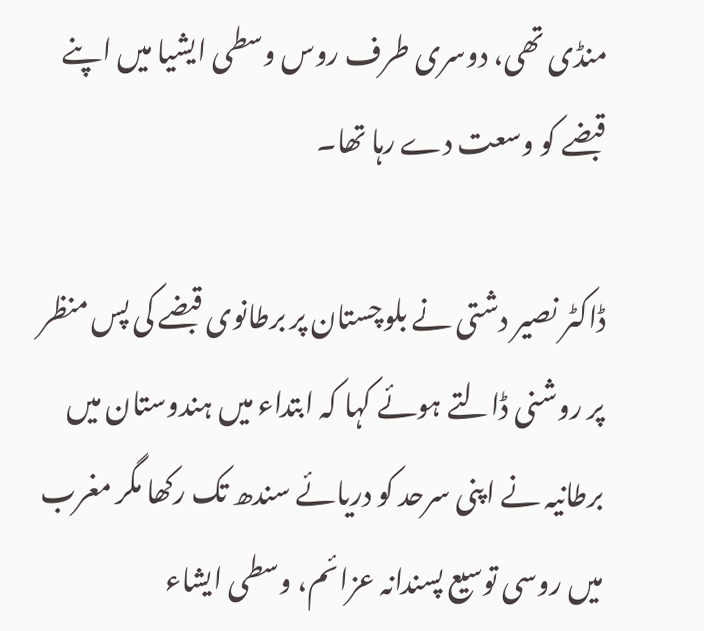منڈی تھی، دوسری طرف روس وسطی ایشیا میں اپنے قبضے کو وسعت دے رہا تھا۔

ڈاکٹر نصیر دشتی نے بلوچستان پر برطانوی قبضے کی پس منظر پر روشنی ڈالتے ہوئے کہا کہ ابتداء میں ہندوستان میں برطانیہ نے اپنی سرحد کو دریائے سندھ تک رکھا مگر مغرب میں روسی توسیع پسندانہ عزائم، وسطی ایشاء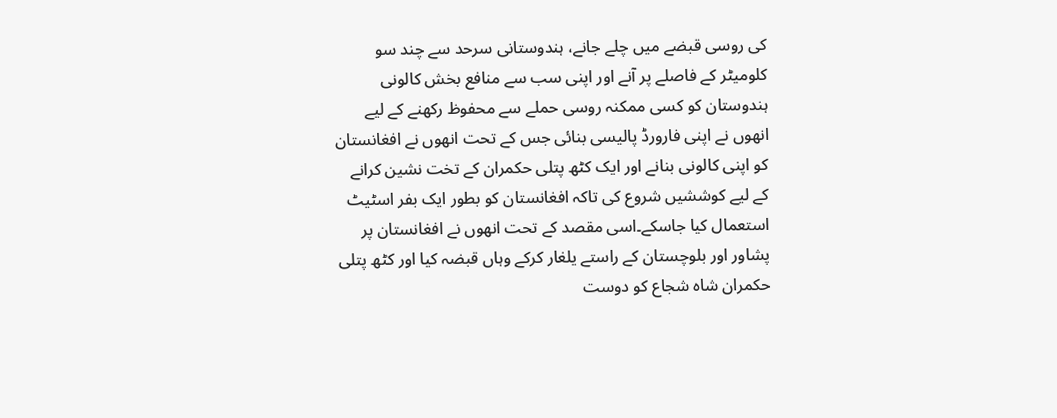کی روسی قبضے میں چلے جانے، ہندوستانی سرحد سے چند سو کلومیٹر کے فاصلے پر آنے اور اپنی سب سے منافع بخش کالونی ہندوستان کو کسی ممکنہ روسی حملے سے محفوظ رکھنے کے لیے انھوں نے اپنی فارورڈ پالیسی بنائی جس کے تحت انھوں نے افغانستان کو اپنی کالونی بنانے اور ایک کٹھ پتلی حکمران کے تخت نشین کرانے کے لیے کوششیں شروع کی تاکہ افغانستان کو بطور ایک بفر اسٹیٹ استعمال کیا جاسکے۔اسی مقصد کے تحت انھوں نے افغانستان پر پشاور اور بلوچستان کے راستے یلغار کرکے وہاں قبضہ کیا اور کٹھ پتلی حکمران شاہ شجاع کو دوست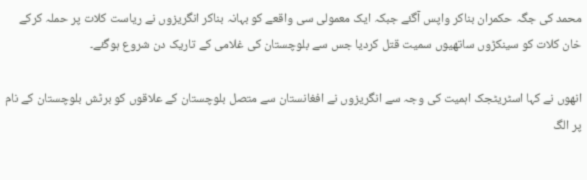محمد کی جگہ حکمران بناکر واپس آگئے جبکہ ایک معمولی سی واقعے کو بہانہ بناکر انگریزوں نے ریاست کلات پر حملہ کرکے خان کلات کو سینکڑوں ساتھیوں سمیت قتل کردیا جس سے بلوچستان کی غلامی کے تاریک دن شروع ہوگئے۔

انھوں نے کہا اسٹریٹجک اہمیت کی وجہ سے انگریزوں نے افغانستان سے متصل بلوچستان کے علاقوں کو برٹش بلوچستان کے نام پر الگ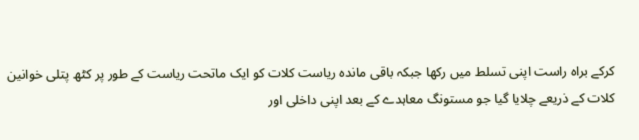کرکے براہ راست اپنی تسلط میں رکھا جبکہ باقی ماندہ ریاست کلات کو ایک ماتحت ریاست کے طور پر کٹھ پتلی خوانین کلات کے ذریعے چلایا گیا جو مستونگ معاہدے کے بعد اپنی داخلی اور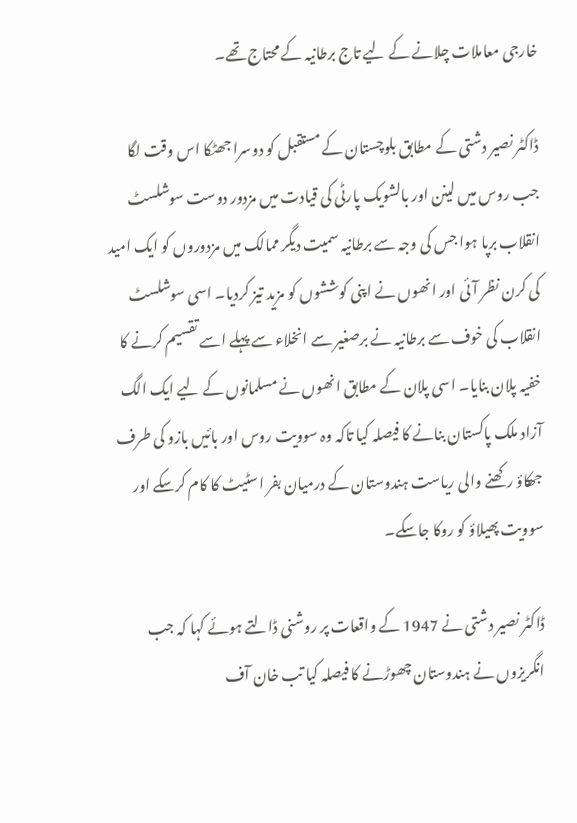خارجی معاملات چلانے کے لیے تاج برطانیہ کے محتاج تھے۔

ڈاکٹر نصیر دشتی کے مطابق بلوچستان کے مستقبل کو دوسرا جھٹکا اس وقت لگا جب روس میں لینن اور بالشویک پارٹی کی قیادت میں مزدور دوست سوشلسٹ انقلاب برپا ہوا جس کی وجہ سے برطانیہ سمیت دیگر ممالک میں مزدوروں کو ایک امید کی کرن نظر آئی اور انھوں نے اپنی کوششوں کو مزید تیز کردیا۔ اسی سوشلسٹ انقلاب کی خوف سے برطانیہ نے برصغیر سے انخلاء سے پہلے اسے تقسیم کرنے کا خفیہ پلان بنایا۔ اسی پلان کے مطابق انھوں نے مسلمانوں کے لیے ایک الگ آزاد ملک پاکستان بنانے کا فیصلہ کیا تاکہ وہ سوویت روس اور بائیں بازو کی طرف جھکاؤ رکھنے والی ریاست ہندوستان کے درمیان بفر اسٹیٹ کا کام کرسکے اور سوویت پھیلاؤ کو روکا جاسکے۔

ڈاکٹر نصیر دشتی نے 1947 کے واقعات پر روشنی ڈالتے ہوئے کہا کہ جب انگریزوں نے ہندوستان چھوڑنے کا فیصلہ کیا تب خان آف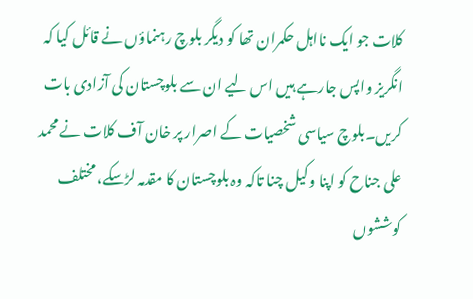کلات جو ایک نااہل حکمران تھا کو دیگر بلوچ رہنماؤں نے قائل کیا کہ انگریز واپس جارہے ہیں اس لیے ان سے بلوچستان کی آزادی بات کریں۔بلوچ سیاسی شخصیات کے اصرار پر خان آف کلات نے محمد علی جناح کو اپنا وکیل چنا تاکہ وہ بلوچستان کا مقدمہ لڑسکے، مختلف کوششوں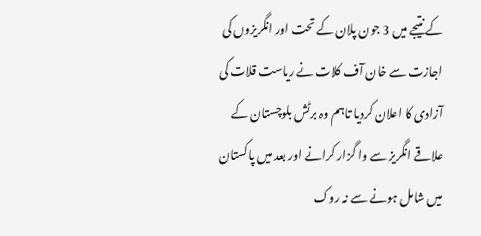کے نتیجے میں 3 جون پلان کے تحت اور انگریزوں کی اجازت سے خان آف کلات نے ریاست قلات کی آزادی کا اعلان کردیا تاہم وہ برٹش بلوچستان کے علاقے انگریز سے وا گزار کرانے اور بعد میں پاکستان میں شامل ہونے سے نہ روک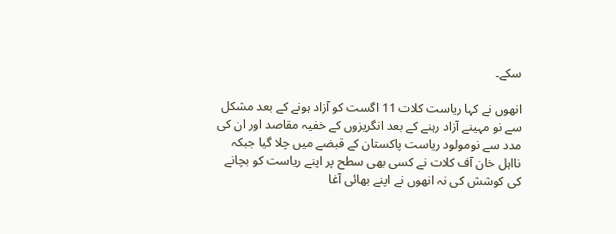سکے۔

انھوں نے کہا ریاست کلات 11 اگست کو آزاد ہونے کے بعد مشکل سے نو مہینے آزاد رہنے کے بعد انگریزوں کے خفیہ مقاصد اور ان کی مدد سے نومولود ریاست پاکستان کے قبضے میں چلا گیا جبکہ نااہل خان آف کلات نے کسی بھی سطح پر اپنے ریاست کو بچانے کی کوشش کی نہ انھوں نے اپنے بھائی آغا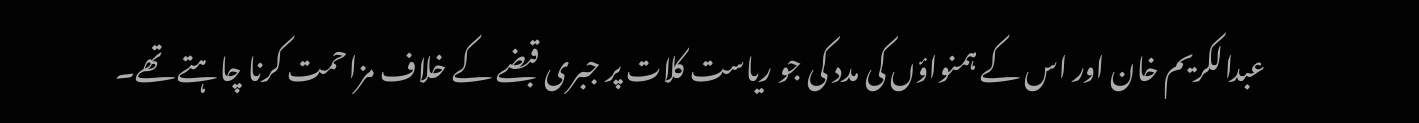عبدالکریم خان اور اس کے ہمنواؤں کی مدد کی جو ریاست کلات پر جبری قبضے کے خلاف مزاحمت کرنا چاہتے تھے۔